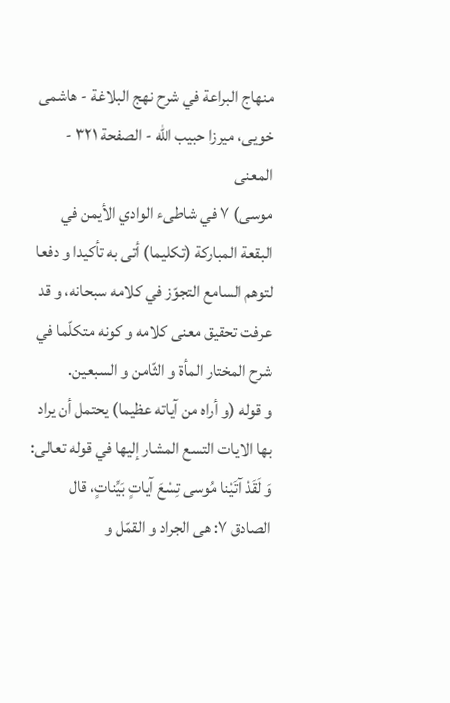منهاج البراعة في شرح نهج البلاغة - هاشمى خويى، ميرزا حبيب الله - الصفحة ٣٢١ - المعنى
موسى) ٧ في شاطىء الوادي الأيمن في البقعة المباركة (تكليما) أتى به تأكيدا و دفعا لتوهم السامع التجوّز في كلامه سبحانه، و قد عرفت تحقيق معنى كلامه و كونه متكلّما في شرح المختار المأة و الثّامن و السبعين.
و قوله (و أراه من آياته عظيما) يحتمل أن يراد بها الايات التسع المشار إليها في قوله تعالى: وَ لَقَدْ آتَيْنا مُوسى تِسْعَ آياتٍ بَيِّناتٍ، قال الصادق ٧: هى الجراد و القمّل و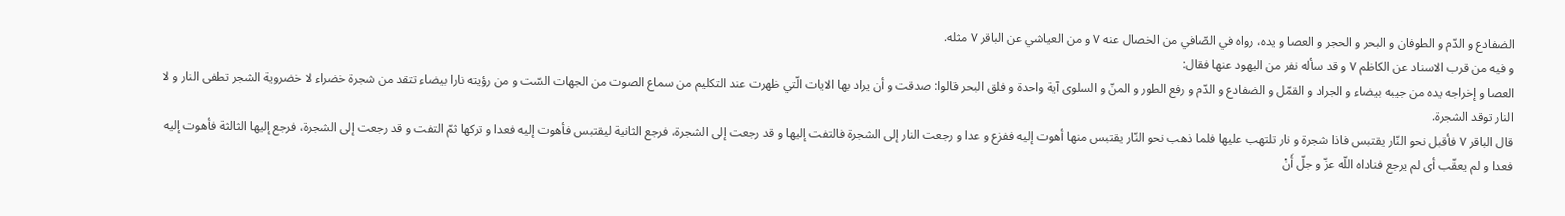الضفادع و الدّم و الطوفان و البحر و الحجر و العصا و يده، رواه في الصّافي من الخصال عنه ٧ و من العياشي عن الباقر ٧ مثله.
و فيه من قرب الاسناد عن الكاظم ٧ و قد سأله نفر من اليهود عنها فقال:
العصا و إخراجه يده من جيبه بيضاء و الجراد و القمّل و الضفادع و الدّم و رفع الطور و المنّ و السلوى آية واحدة و فلق البحر قالوا: صدقت و أن يراد بها الايات الّتي ظهرت عند التكليم من سماع الصوت من الجهات السّت و من رؤيته نارا بيضاء تتقد من شجرة خضراء لا خضروية الشجر تطفى النار و لا النار توقد الشجرة.
قال الباقر ٧ فأقبل نحو النّار يقتبس فاذا شجرة و نار تلتهب عليها فلما ذهب نحو النّار يقتبس منها أهوت إليه ففزع و عدا و رجعت النار إلى الشجرة فالتفت إليها و قد رجعت إلى الشجرة، فرجع الثانية ليقتبس فأهوت إليه فعدا و تركها ثمّ التفت و قد رجعت إلى الشجرة، فرجع إليها الثالثة فأهوت إليه فعدا و لم يعقّب أى لم يرجع فناداه اللّه عزّ و جلّ أَنْ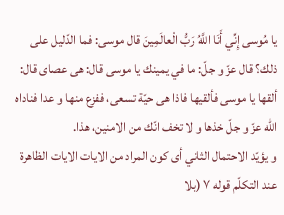يا مُوسى إِنِّي أَنَا اللَّهُ رَبُّ الْعالَمِينَ قال موسى: فما الدّليل على ذلك؟ قال عزّ و جلّ: ما في يمينك يا موسى قال: هى عصاى قال: ألقها يا موسى فألقيها فاذا هى حيّة تسعى، ففزع منها و عدا فناداه اللّه عزّ و جلّ خذها و لا تخف انّك من الامنين، هذا.
و يؤيّد الاحتمال الثاني أى كون المراد من الايات الايات الظاهرة عند التكلّم قوله ٧ (بلا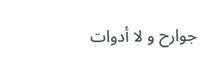جوارح و لا أدوات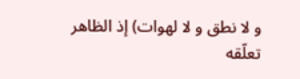و لا نطق و لا لهوات) إذ الظاهر تعلّقه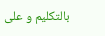بالتكليم و على